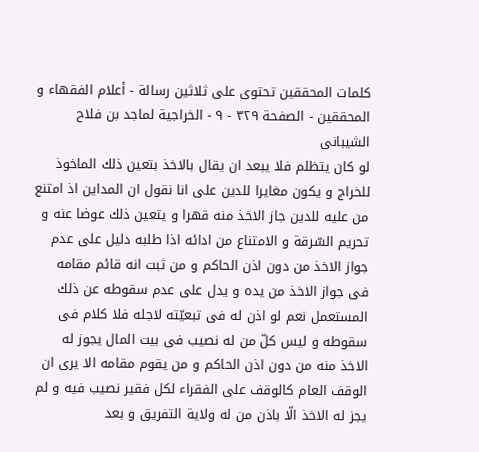كلمات المحققين تحتوی علی ثلاثین رسالة - أعلام الفقهاء و المحققین - الصفحة ٣٢٩ - ٩ - الخراجية لماجد بن فلاح الشيبانى
لو كان يتظلم فلا يبعد ان يقال بالاخذ بتعين ذلك الماخوذ للخراج و يكون مغايرا للدين على انا نقول ان المداين اذ امتنع من عليه للدين جاز الاخذ منه قهرا و يتعين ذلك عوضا عنه و تحريم السّرقة و الامتناع من ادائه اذا طلبه دليل على عدم جواز الاخذ من دون اذن الحاكم و من ثبت انه قائم مقامه فى جواز الاخذ من يده و يدل على عدم سقوطه عن ذلك المستعمل نعم لو اذن له فى تبعيّته لاجله فلا كلام فى سقوطه و ليس كلّ من له نصيب فى بيت المال يجوز له الاخذ منه من دون اذن الحاكم و من يقوم مقامه الا يرى ان الوقف العام كالوقف على الفقراء لكل فقير نصيب فيه و لم يجز له الاخذ الّا باذن من له ولاية التفريق و بعد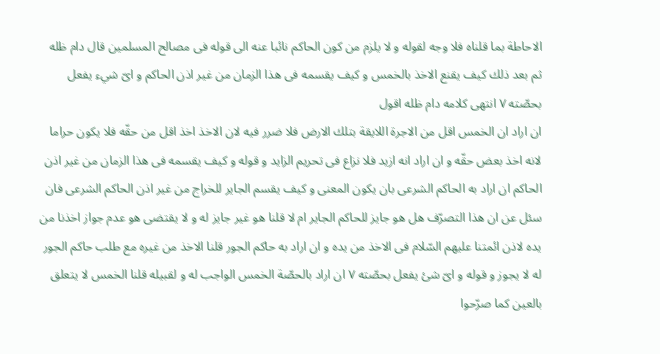الاحاطة بما قلناه فلا وجه لقوله و لا يلزم من كون الحاكم نائبا عنه الى قوله فى مصالح المسلمين قال دام ظله ثم بعد ذلك كيف يقنع الاخذ بالخمس و كيف يقسمه فى هذا الزمان من غير اذن الحاكم و اىّ شيء يفعل بحصّته ٧ انتهى كلامه دام ظله اقول
ان اراد ان الخمس اقل من الاجرة اللايقة بتلك الارض فلا ضرر فيه لان الاخذ اخذ اقل من حقّه فلا يكون حراما لانه اخذ بعض حقّه و ان اراد انه ازيد فلا نزاع فى تحريم الزايد و قوله و كيف يقسمه فى هذا الزمان من غير اذن الحاكم ان اراد به الحاكم الشرعى بان يكون المعنى و كيف يقسم الجاير للخراج من غير اذن الحاكم الشرعى فان سئل عن ان هذا التصرّف هل هو جايز للحاكم الجاير ام لا قلنا هو غير جايز له و لا يقتضى هو عدم جواز اخذنا من يده لاذن ائمتنا عليهم السّلام فى الاخذ من يده و ان اراد به حاكم الجور قلنا الاخذ من غيره مع طلب حاكم الجور له لا يجوز و قوله و اىّ شئ يفعل بحصّته ٧ ان اراد بالحصّة الخمس الواجب له و لقبيله قلنا الخمس لا يتعلق بالعين كما صرّحوا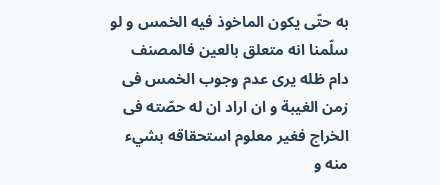به حتّى يكون الماخوذ فيه الخمس و لو سلّمنا انه متعلق بالعين فالمصنف دام ظله يرى عدم وجوب الخمس فى زمن الغيبة و ان اراد ان له حصّته فى الخراج فغير معلوم استحقاقه بشيء منه و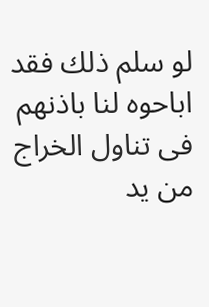لو سلم ذلك فقد اباحوه لنا باذنهم فى تناول الخراج من يد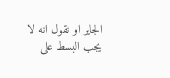الجاير او نقول انه لا يجب البسط على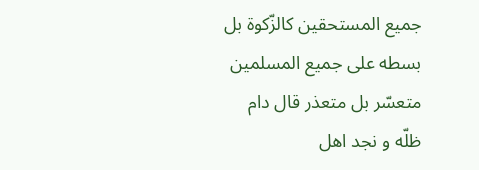جميع المستحقين كالزّكوة بل بسطه على جميع المسلمين متعسّر بل متعذر قال دام ظلّه و نجد اهل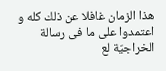هذا الزمان غافلا عن ذلك كله و اعتمدوا على ما فى رسالة الخراجيّة لع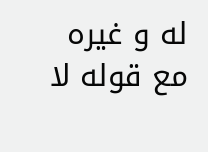له و غيره مع قوله لا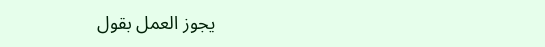يجوز العمل بقول